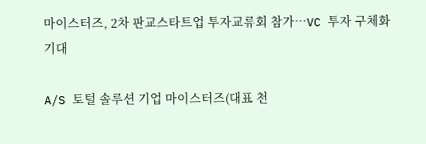마이스터즈, 2차 판교스타트업 투자교류회 참가…VC 투자 구체화 기대

A/S 토털 솔루션 기업 마이스터즈(대표 천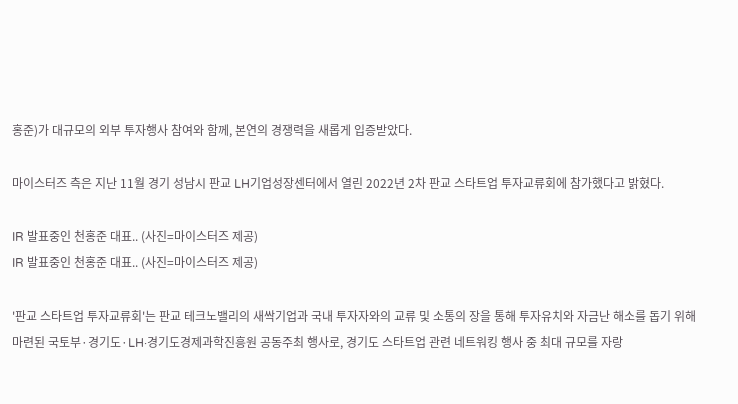홍준)가 대규모의 외부 투자행사 참여와 함께, 본연의 경쟁력을 새롭게 입증받았다.

마이스터즈 측은 지난 11월 경기 성남시 판교 LH기업성장센터에서 열린 2022년 2차 판교 스타트업 투자교류회에 참가했다고 밝혔다.

IR 발표중인 천홍준 대표.. (사진=마이스터즈 제공)
IR 발표중인 천홍준 대표.. (사진=마이스터즈 제공)

'판교 스타트업 투자교류회'는 판교 테크노밸리의 새싹기업과 국내 투자자와의 교류 및 소통의 장을 통해 투자유치와 자금난 해소를 돕기 위해 마련된 국토부·경기도·LH·경기도경제과학진흥원 공동주최 행사로, 경기도 스타트업 관련 네트워킹 행사 중 최대 규모를 자랑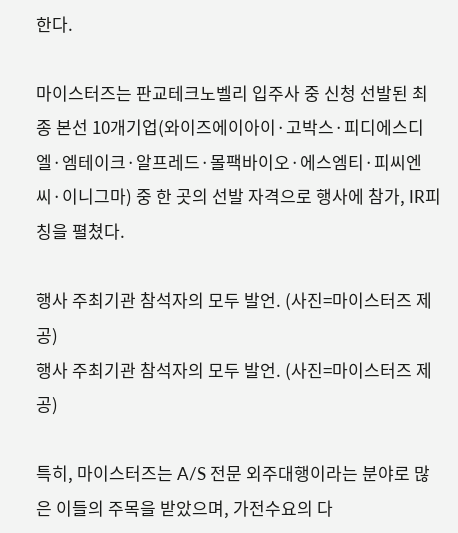한다.

마이스터즈는 판교테크노벨리 입주사 중 신청 선발된 최종 본선 10개기업(와이즈에이아이·고박스·피디에스디엘·엠테이크·알프레드·몰팩바이오·에스엠티·피씨엔씨·이니그마) 중 한 곳의 선발 자격으로 행사에 참가, IR피칭을 펼쳤다.

행사 주최기관 참석자의 모두 발언. (사진=마이스터즈 제공)
행사 주최기관 참석자의 모두 발언. (사진=마이스터즈 제공)

특히, 마이스터즈는 A/S 전문 외주대행이라는 분야로 많은 이들의 주목을 받았으며, 가전수요의 다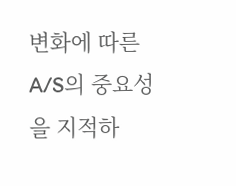변화에 따른 A/S의 중요성을 지적하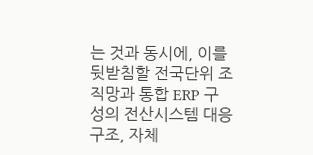는 것과 동시에, 이를 뒷받침할 전국단위 조직망과 통합 ERP 구성의 전산시스템 대응구조, 자체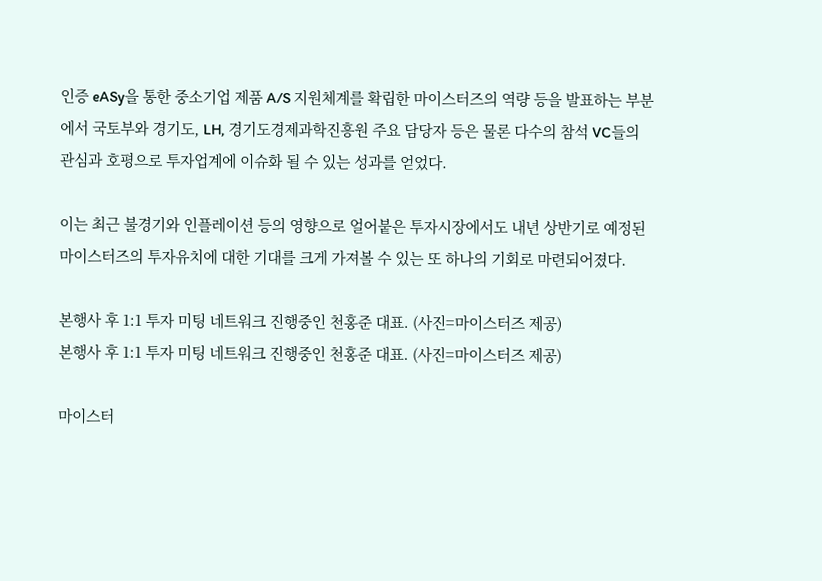인증 eASy을 통한 중소기업 제품 A/S 지원체계를 확립한 마이스터즈의 역량 등을 발표하는 부분에서 국토부와 경기도, LH, 경기도경제과학진흥원 주요 담당자 등은 물론 다수의 참석 VC들의 관심과 호평으로 투자업계에 이슈화 될 수 있는 성과를 얻었다.

이는 최근 불경기와 인플레이션 등의 영향으로 얼어붙은 투자시장에서도 내년 상반기로 예정된 마이스터즈의 투자유치에 대한 기대를 크게 가져볼 수 있는 또 하나의 기회로 마련되어졌다.

본행사 후 1:1 투자 미팅 네트워크 진행중인 천홍준 대표. (사진=마이스터즈 제공)
본행사 후 1:1 투자 미팅 네트워크 진행중인 천홍준 대표. (사진=마이스터즈 제공)

마이스터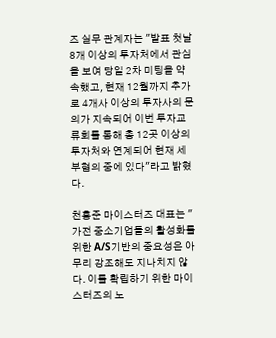즈 실무 관계자는 "발표 첫날 8개 이상의 투자처에서 관심을 보여 당일 2차 미팅을 약속했고, 현재 12월까지 추가로 4개사 이상의 투자사의 문의가 지속되어 이번 투자교류회를 통해 총 12곳 이상의 투자처와 연계되어 현재 세부협의 중에 있다"라고 밝혔다.

천홍준 마이스터즈 대표는 "가전 중소기업들의 활성화를 위한 A/S기반의 중요성은 아무리 강조해도 지나치지 않다. 이를 확립하기 위한 마이스터즈의 노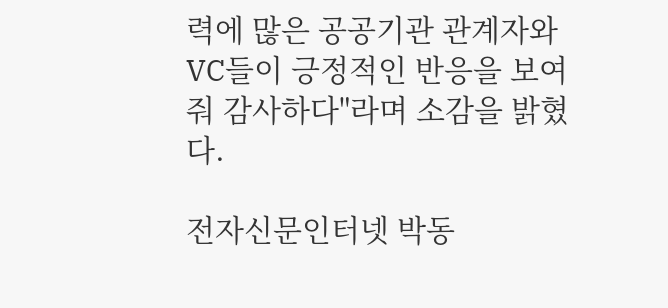력에 많은 공공기관 관계자와 VC들이 긍정적인 반응을 보여줘 감사하다"라며 소감을 밝혔다.

전자신문인터넷 박동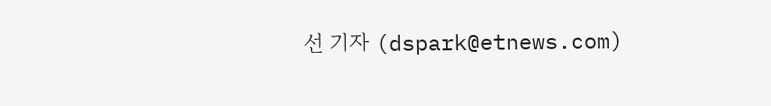선 기자 (dspark@etnews.com)